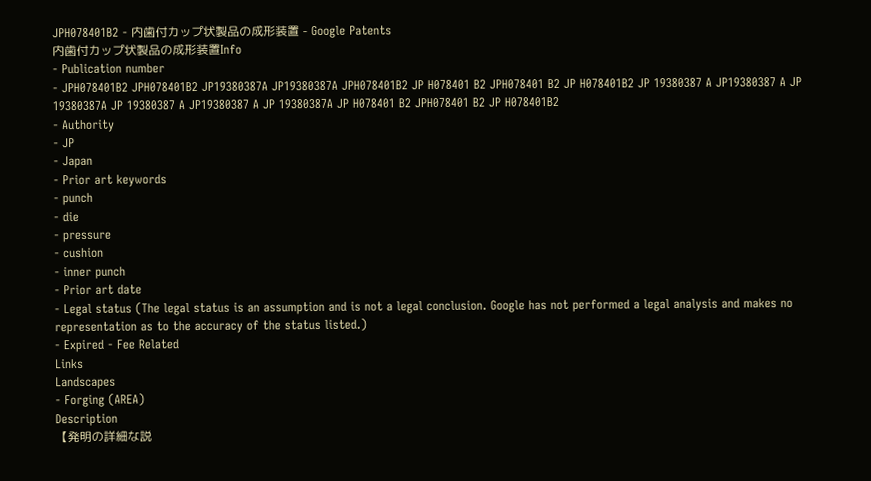JPH078401B2 - 内歯付カップ状製品の成形装置 - Google Patents
内歯付カップ状製品の成形装置Info
- Publication number
- JPH078401B2 JPH078401B2 JP19380387A JP19380387A JPH078401B2 JP H078401 B2 JPH078401 B2 JP H078401B2 JP 19380387 A JP19380387 A JP 19380387A JP 19380387 A JP19380387 A JP 19380387A JP H078401 B2 JPH078401 B2 JP H078401B2
- Authority
- JP
- Japan
- Prior art keywords
- punch
- die
- pressure
- cushion
- inner punch
- Prior art date
- Legal status (The legal status is an assumption and is not a legal conclusion. Google has not performed a legal analysis and makes no representation as to the accuracy of the status listed.)
- Expired - Fee Related
Links
Landscapes
- Forging (AREA)
Description
【発明の詳細な説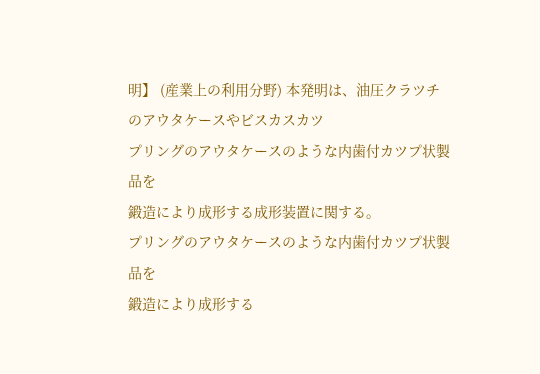明】 (産業上の利用分野) 本発明は、油圧クラツチのアウタケースやビスカスカツ
プリングのアウタケースのような内歯付カツプ状製品を
鍛造により成形する成形装置に関する。
プリングのアウタケースのような内歯付カツプ状製品を
鍛造により成形する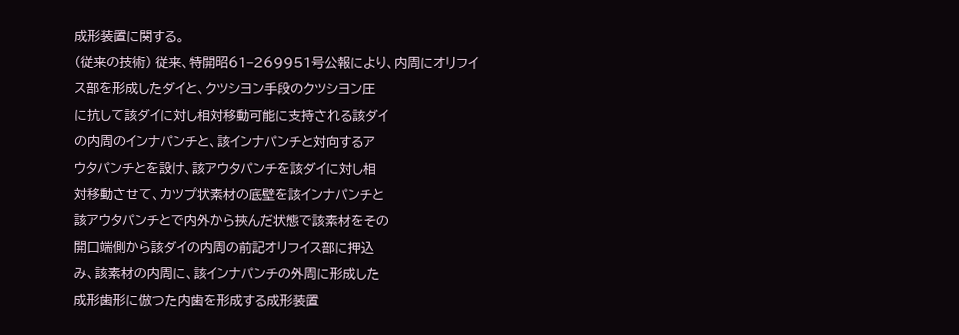成形装置に関する。
(従来の技術) 従来、特開昭61−269951号公報により、内周にオリフイ
ス部を形成したダイと、クツシヨン手段のクツシヨン圧
に抗して該ダイに対し相対移動可能に支持される該ダイ
の内周のインナパンチと、該インナパンチと対向するア
ウタパンチとを設け、該アウタパンチを該ダイに対し相
対移動させて、カツプ状素材の底壁を該インナパンチと
該アウタパンチとで内外から挾んだ状態で該素材をその
開口端側から該ダイの内周の前記オリフイス部に押込
み、該素材の内周に、該インナパンチの外周に形成した
成形歯形に倣つた内歯を形成する成形装置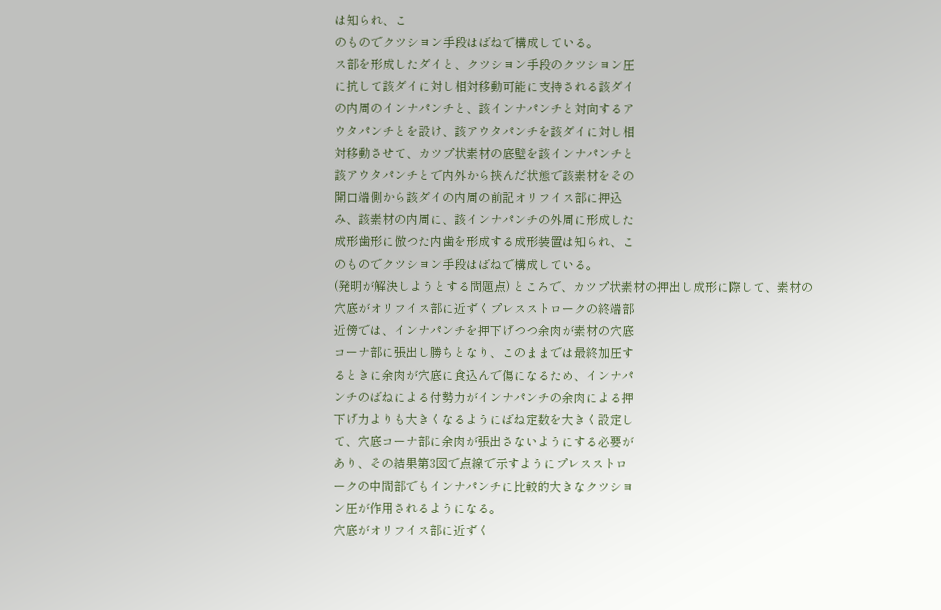は知られ、こ
のものでクツシヨン手段はばねで構成している。
ス部を形成したダイと、クツシヨン手段のクツシヨン圧
に抗して該ダイに対し相対移動可能に支持される該ダイ
の内周のインナパンチと、該インナパンチと対向するア
ウタパンチとを設け、該アウタパンチを該ダイに対し相
対移動させて、カツプ状素材の底壁を該インナパンチと
該アウタパンチとで内外から挾んだ状態で該素材をその
開口端側から該ダイの内周の前記オリフイス部に押込
み、該素材の内周に、該インナパンチの外周に形成した
成形歯形に倣つた内歯を形成する成形装置は知られ、こ
のものでクツシヨン手段はばねで構成している。
(発明が解決しようとする問題点) ところで、カツプ状素材の押出し成形に際して、素材の
穴底がオリフイス部に近ずくプレスストロークの終端部
近傍では、インナパンチを押下げつつ余肉が素材の穴底
コーナ部に張出し勝ちとなり、このままでは最終加圧す
るときに余肉が穴底に食込んで傷になるため、インナパ
ンチのばねによる付勢力がインナパンチの余肉による押
下げ力よりも大きくなるようにばね定数を大きく設定し
て、穴底コーナ部に余肉が張出さないようにする必要が
あり、その結果第3図で点線で示すようにプレスストロ
ークの中間部でもインナパンチに比較的大きなクツシヨ
ン圧が作用されるようになる。
穴底がオリフイス部に近ずく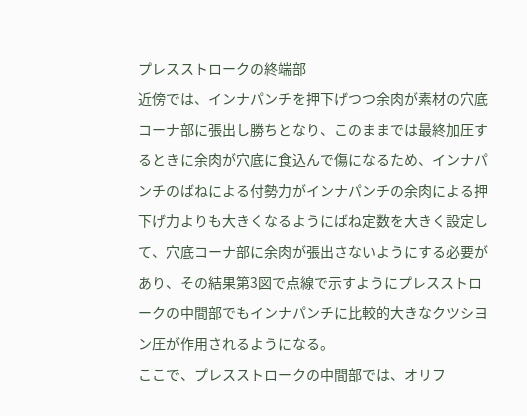プレスストロークの終端部
近傍では、インナパンチを押下げつつ余肉が素材の穴底
コーナ部に張出し勝ちとなり、このままでは最終加圧す
るときに余肉が穴底に食込んで傷になるため、インナパ
ンチのばねによる付勢力がインナパンチの余肉による押
下げ力よりも大きくなるようにばね定数を大きく設定し
て、穴底コーナ部に余肉が張出さないようにする必要が
あり、その結果第3図で点線で示すようにプレスストロ
ークの中間部でもインナパンチに比較的大きなクツシヨ
ン圧が作用されるようになる。
ここで、プレスストロークの中間部では、オリフ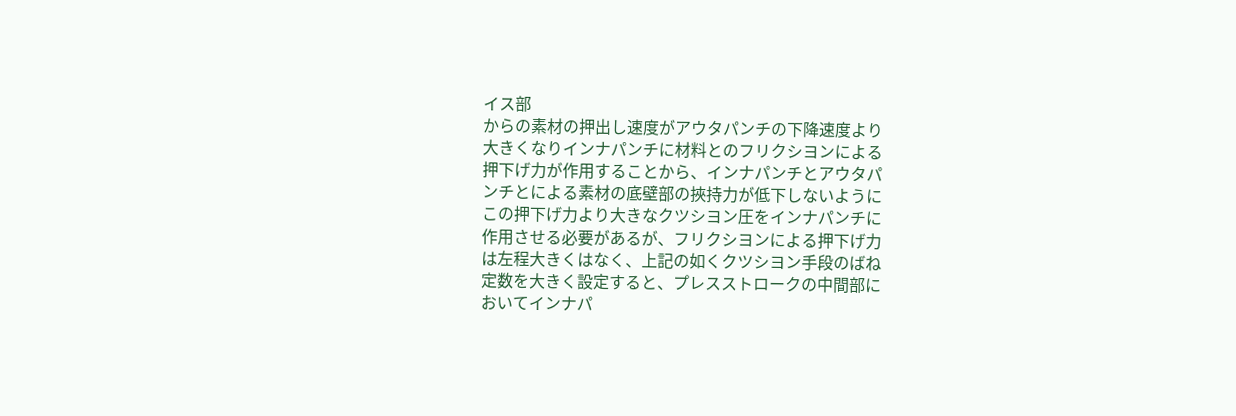イス部
からの素材の押出し速度がアウタパンチの下降速度より
大きくなりインナパンチに材料とのフリクシヨンによる
押下げ力が作用することから、インナパンチとアウタパ
ンチとによる素材の底壁部の挾持力が低下しないように
この押下げ力より大きなクツシヨン圧をインナパンチに
作用させる必要があるが、フリクシヨンによる押下げ力
は左程大きくはなく、上記の如くクツシヨン手段のばね
定数を大きく設定すると、プレスストロークの中間部に
おいてインナパ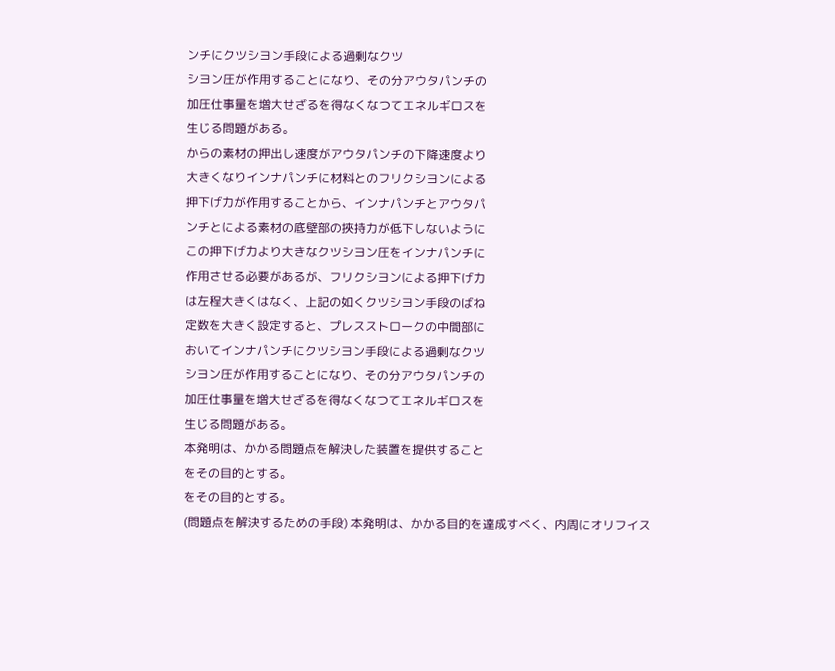ンチにクツシヨン手段による過剰なクツ
シヨン圧が作用することになり、その分アウタパンチの
加圧仕事量を増大せざるを得なくなつてエネルギロスを
生じる問題がある。
からの素材の押出し速度がアウタパンチの下降速度より
大きくなりインナパンチに材料とのフリクシヨンによる
押下げ力が作用することから、インナパンチとアウタパ
ンチとによる素材の底壁部の挾持力が低下しないように
この押下げ力より大きなクツシヨン圧をインナパンチに
作用させる必要があるが、フリクシヨンによる押下げ力
は左程大きくはなく、上記の如くクツシヨン手段のばね
定数を大きく設定すると、プレスストロークの中間部に
おいてインナパンチにクツシヨン手段による過剰なクツ
シヨン圧が作用することになり、その分アウタパンチの
加圧仕事量を増大せざるを得なくなつてエネルギロスを
生じる問題がある。
本発明は、かかる問題点を解決した装置を提供すること
をその目的とする。
をその目的とする。
(問題点を解決するための手段) 本発明は、かかる目的を達成すべく、内周にオリフイス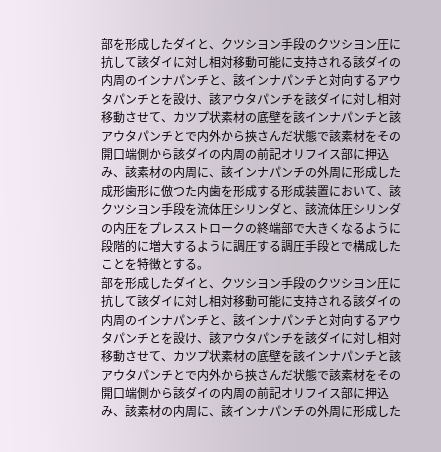部を形成したダイと、クツシヨン手段のクツシヨン圧に
抗して該ダイに対し相対移動可能に支持される該ダイの
内周のインナパンチと、該インナパンチと対向するアウ
タパンチとを設け、該アウタパンチを該ダイに対し相対
移動させて、カツプ状素材の底壁を該インナパンチと該
アウタパンチとで内外から挾さんだ状態で該素材をその
開口端側から該ダイの内周の前記オリフイス部に押込
み、該素材の内周に、該インナパンチの外周に形成した
成形歯形に倣つた内歯を形成する形成装置において、該
クツシヨン手段を流体圧シリンダと、該流体圧シリンダ
の内圧をプレスストロークの終端部で大きくなるように
段階的に増大するように調圧する調圧手段とで構成した
ことを特徴とする。
部を形成したダイと、クツシヨン手段のクツシヨン圧に
抗して該ダイに対し相対移動可能に支持される該ダイの
内周のインナパンチと、該インナパンチと対向するアウ
タパンチとを設け、該アウタパンチを該ダイに対し相対
移動させて、カツプ状素材の底壁を該インナパンチと該
アウタパンチとで内外から挾さんだ状態で該素材をその
開口端側から該ダイの内周の前記オリフイス部に押込
み、該素材の内周に、該インナパンチの外周に形成した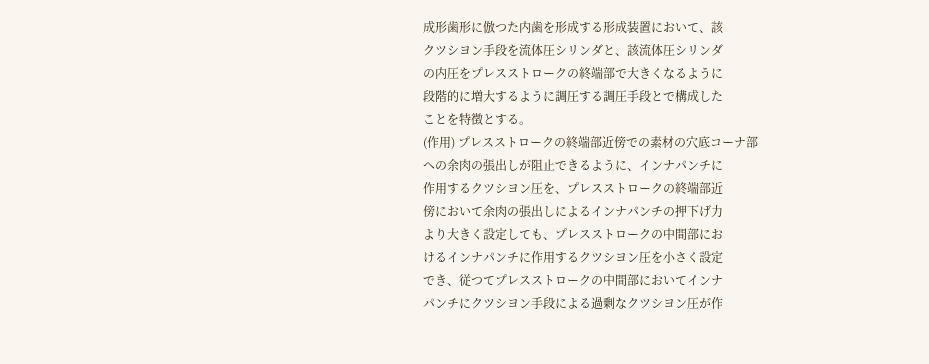成形歯形に倣つた内歯を形成する形成装置において、該
クツシヨン手段を流体圧シリンダと、該流体圧シリンダ
の内圧をプレスストロークの終端部で大きくなるように
段階的に増大するように調圧する調圧手段とで構成した
ことを特徴とする。
(作用) プレスストロークの終端部近傍での素材の穴底コーナ部
への余肉の張出しが阻止できるように、インナパンチに
作用するクツシヨン圧を、プレスストロークの終端部近
傍において余肉の張出しによるインナパンチの押下げ力
より大きく設定しても、プレスストロークの中間部にお
けるインナパンチに作用するクツシヨン圧を小さく設定
でき、従つてプレスストロークの中間部においてインナ
パンチにクツシヨン手段による過剰なクツシヨン圧が作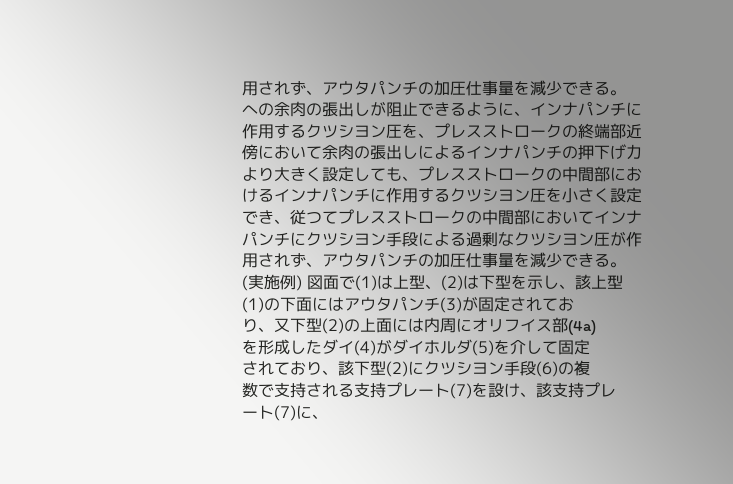用されず、アウタパンチの加圧仕事量を減少できる。
への余肉の張出しが阻止できるように、インナパンチに
作用するクツシヨン圧を、プレスストロークの終端部近
傍において余肉の張出しによるインナパンチの押下げ力
より大きく設定しても、プレスストロークの中間部にお
けるインナパンチに作用するクツシヨン圧を小さく設定
でき、従つてプレスストロークの中間部においてインナ
パンチにクツシヨン手段による過剰なクツシヨン圧が作
用されず、アウタパンチの加圧仕事量を減少できる。
(実施例) 図面で(1)は上型、(2)は下型を示し、該上型
(1)の下面にはアウタパンチ(3)が固定されてお
り、又下型(2)の上面には内周にオリフイス部(4a)
を形成したダイ(4)がダイホルダ(5)を介して固定
されており、該下型(2)にクツシヨン手段(6)の複
数で支持される支持プレート(7)を設け、該支持プレ
ート(7)に、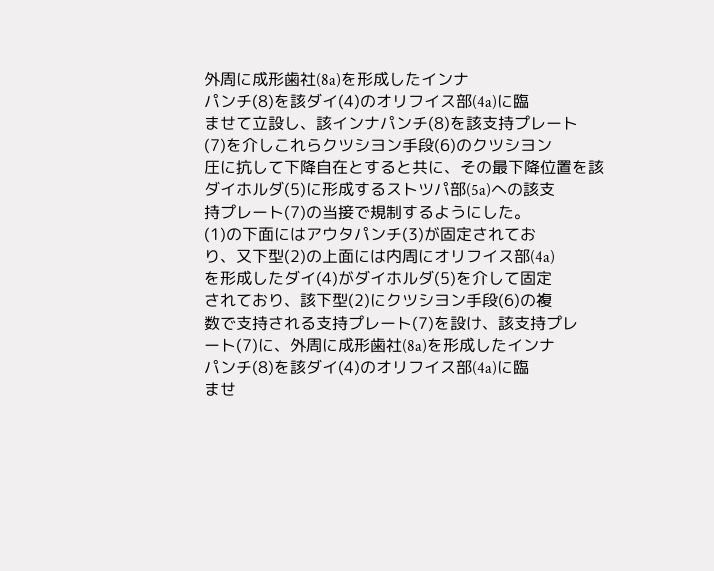外周に成形歯社(8a)を形成したインナ
パンチ(8)を該ダイ(4)のオリフイス部(4a)に臨
ませて立設し、該インナパンチ(8)を該支持プレート
(7)を介しこれらクツシヨン手段(6)のクツシヨン
圧に抗して下降自在とすると共に、その最下降位置を該
ダイホルダ(5)に形成するストツパ部(5a)への該支
持プレート(7)の当接で規制するようにした。
(1)の下面にはアウタパンチ(3)が固定されてお
り、又下型(2)の上面には内周にオリフイス部(4a)
を形成したダイ(4)がダイホルダ(5)を介して固定
されており、該下型(2)にクツシヨン手段(6)の複
数で支持される支持プレート(7)を設け、該支持プレ
ート(7)に、外周に成形歯社(8a)を形成したインナ
パンチ(8)を該ダイ(4)のオリフイス部(4a)に臨
ませ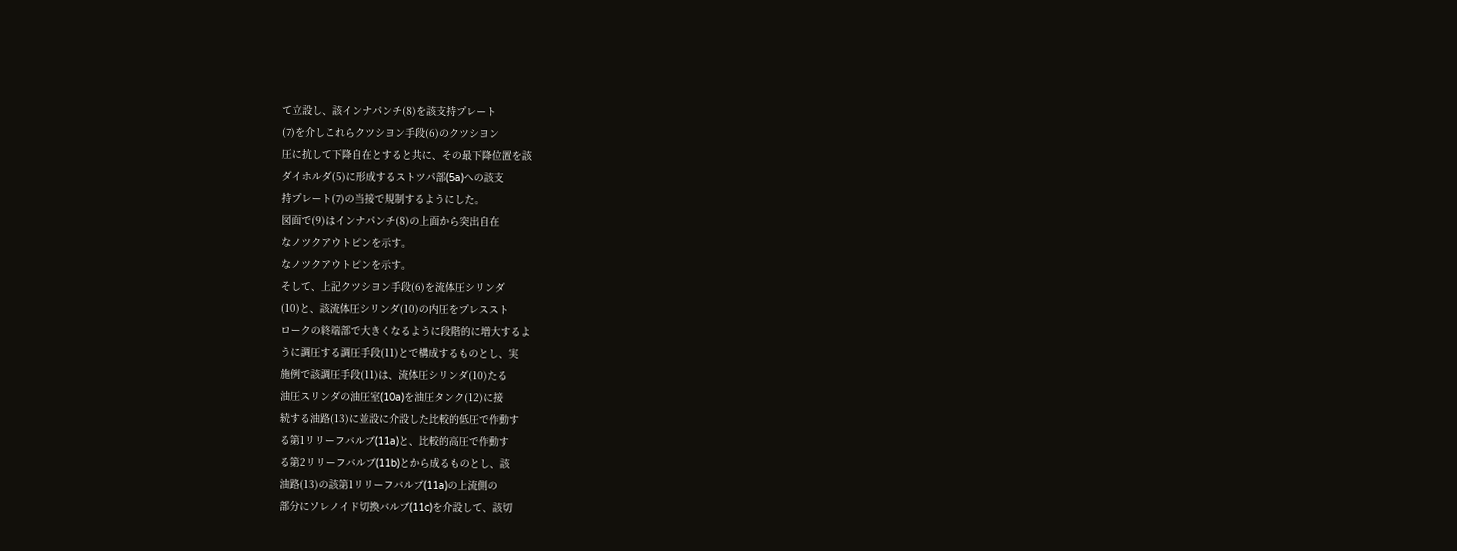て立設し、該インナパンチ(8)を該支持プレート
(7)を介しこれらクツシヨン手段(6)のクツシヨン
圧に抗して下降自在とすると共に、その最下降位置を該
ダイホルダ(5)に形成するストツパ部(5a)への該支
持プレート(7)の当接で規制するようにした。
図面で(9)はインナパンチ(8)の上面から突出自在
なノツクアウトピンを示す。
なノツクアウトピンを示す。
そして、上記クツシヨン手段(6)を流体圧シリンダ
(10)と、該流体圧シリンダ(10)の内圧をプレススト
ロークの終端部で大きくなるように段階的に増大するよ
うに調圧する調圧手段(11)とで構成するものとし、実
施例で該調圧手段(11)は、流体圧シリンダ(10)たる
油圧スリンダの油圧室(10a)を油圧タンク(12)に接
続する油路(13)に並設に介設した比較的低圧で作動す
る第1リリーフバルブ(11a)と、比較的高圧で作動す
る第2リリーフバルブ(11b)とから成るものとし、該
油路(13)の該第1リリーフバルブ(11a)の上流側の
部分にソレノイド切換バルブ(11c)を介設して、該切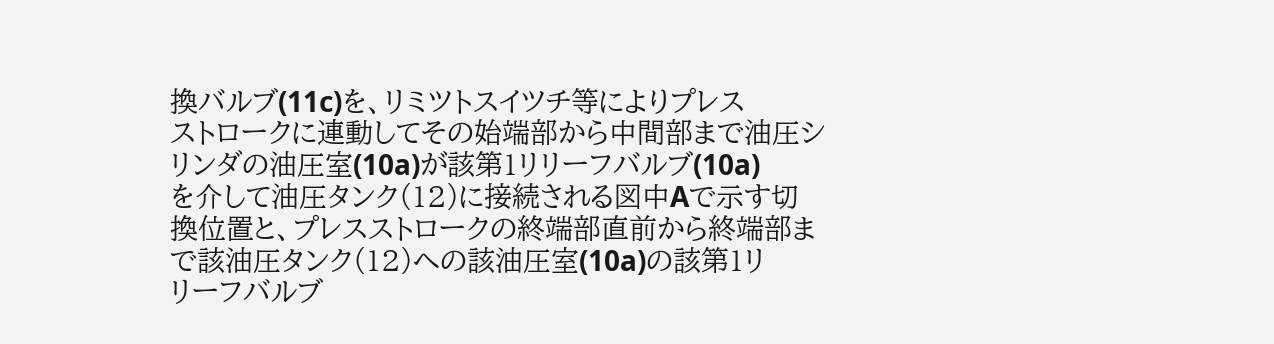換バルブ(11c)を、リミツトスイツチ等によりプレス
ストロークに連動してその始端部から中間部まで油圧シ
リンダの油圧室(10a)が該第1リリーフバルブ(10a)
を介して油圧タンク(12)に接続される図中Aで示す切
換位置と、プレスストロークの終端部直前から終端部ま
で該油圧タンク(12)への該油圧室(10a)の該第1リ
リーフバルブ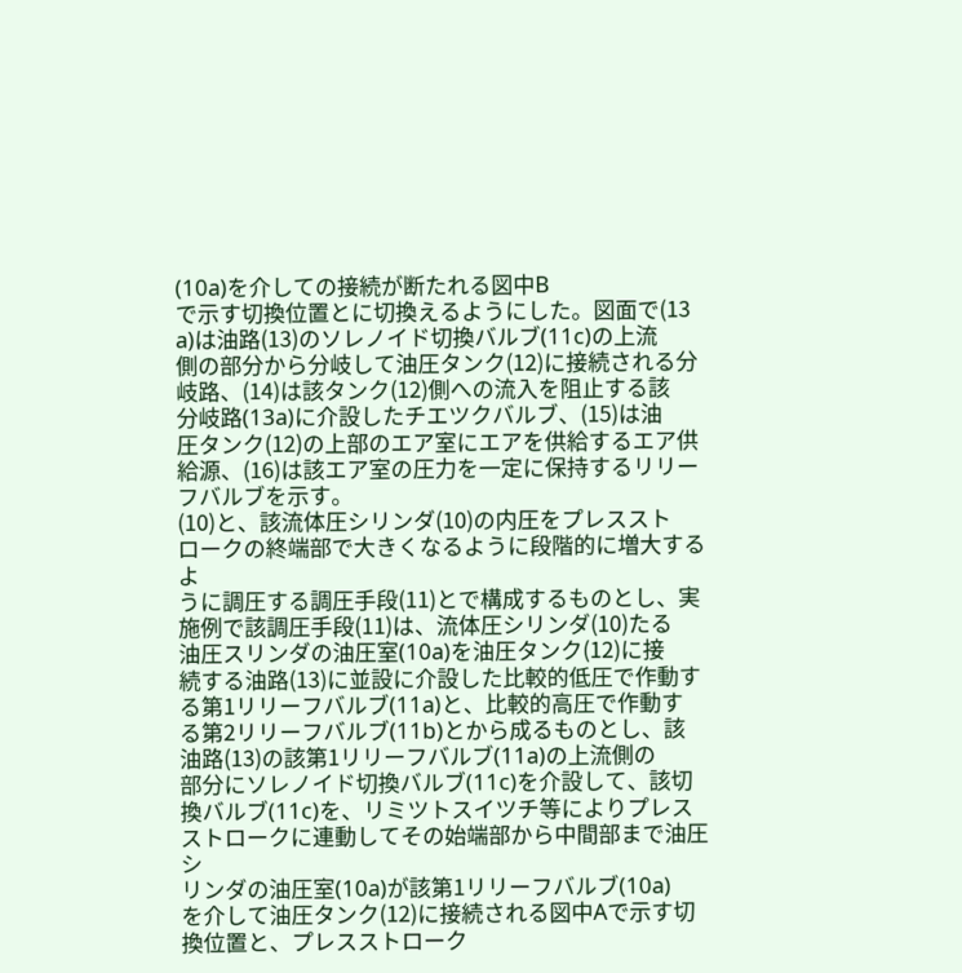(10a)を介しての接続が断たれる図中B
で示す切換位置とに切換えるようにした。図面で(13
a)は油路(13)のソレノイド切換バルブ(11c)の上流
側の部分から分岐して油圧タンク(12)に接続される分
岐路、(14)は該タンク(12)側への流入を阻止する該
分岐路(13a)に介設したチエツクバルブ、(15)は油
圧タンク(12)の上部のエア室にエアを供給するエア供
給源、(16)は該エア室の圧力を一定に保持するリリー
フバルブを示す。
(10)と、該流体圧シリンダ(10)の内圧をプレススト
ロークの終端部で大きくなるように段階的に増大するよ
うに調圧する調圧手段(11)とで構成するものとし、実
施例で該調圧手段(11)は、流体圧シリンダ(10)たる
油圧スリンダの油圧室(10a)を油圧タンク(12)に接
続する油路(13)に並設に介設した比較的低圧で作動す
る第1リリーフバルブ(11a)と、比較的高圧で作動す
る第2リリーフバルブ(11b)とから成るものとし、該
油路(13)の該第1リリーフバルブ(11a)の上流側の
部分にソレノイド切換バルブ(11c)を介設して、該切
換バルブ(11c)を、リミツトスイツチ等によりプレス
ストロークに連動してその始端部から中間部まで油圧シ
リンダの油圧室(10a)が該第1リリーフバルブ(10a)
を介して油圧タンク(12)に接続される図中Aで示す切
換位置と、プレスストローク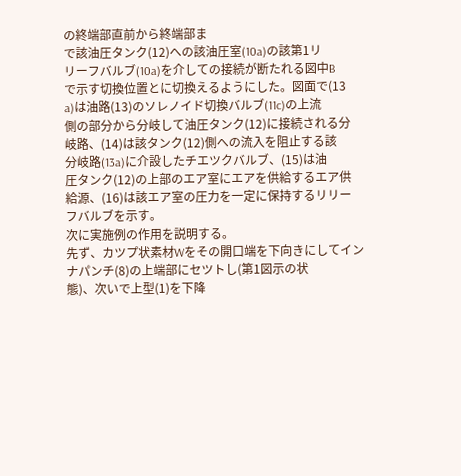の終端部直前から終端部ま
で該油圧タンク(12)への該油圧室(10a)の該第1リ
リーフバルブ(10a)を介しての接続が断たれる図中B
で示す切換位置とに切換えるようにした。図面で(13
a)は油路(13)のソレノイド切換バルブ(11c)の上流
側の部分から分岐して油圧タンク(12)に接続される分
岐路、(14)は該タンク(12)側への流入を阻止する該
分岐路(13a)に介設したチエツクバルブ、(15)は油
圧タンク(12)の上部のエア室にエアを供給するエア供
給源、(16)は該エア室の圧力を一定に保持するリリー
フバルブを示す。
次に実施例の作用を説明する。
先ず、カツプ状素材Wをその開口端を下向きにしてイン
ナパンチ(8)の上端部にセツトし(第1図示の状
態)、次いで上型(1)を下降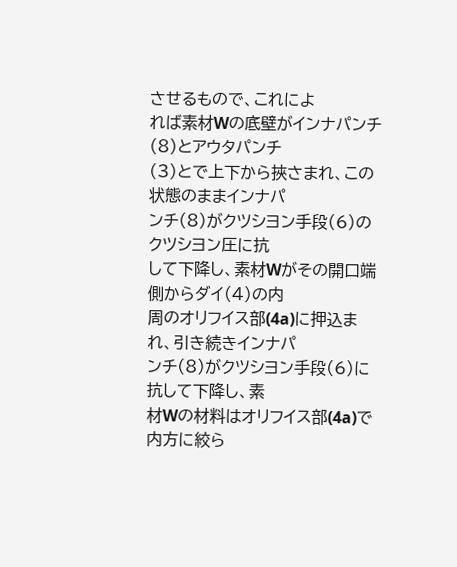させるもので、これによ
れば素材Wの底壁がインナパンチ(8)とアウタパンチ
(3)とで上下から挾さまれ、この状態のままインナパ
ンチ(8)がクツシヨン手段(6)のクツシヨン圧に抗
して下降し、素材Wがその開口端側からダイ(4)の内
周のオリフイス部(4a)に押込まれ、引き続きインナパ
ンチ(8)がクツシヨン手段(6)に抗して下降し、素
材Wの材料はオリフイス部(4a)で内方に絞ら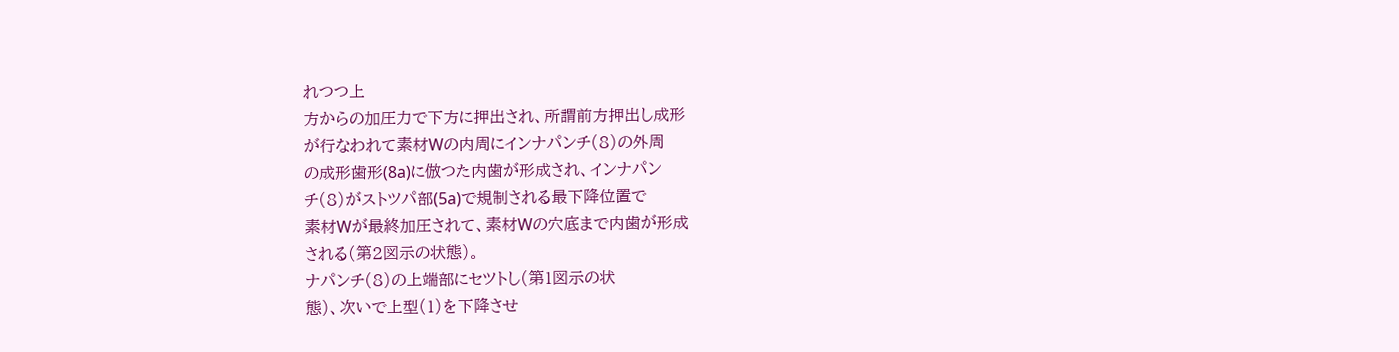れつつ上
方からの加圧力で下方に押出され、所謂前方押出し成形
が行なわれて素材Wの内周にインナパンチ(8)の外周
の成形歯形(8a)に倣つた内歯が形成され、インナパン
チ(8)がストツパ部(5a)で規制される最下降位置で
素材Wが最終加圧されて、素材Wの穴底まで内歯が形成
される(第2図示の状態)。
ナパンチ(8)の上端部にセツトし(第1図示の状
態)、次いで上型(1)を下降させ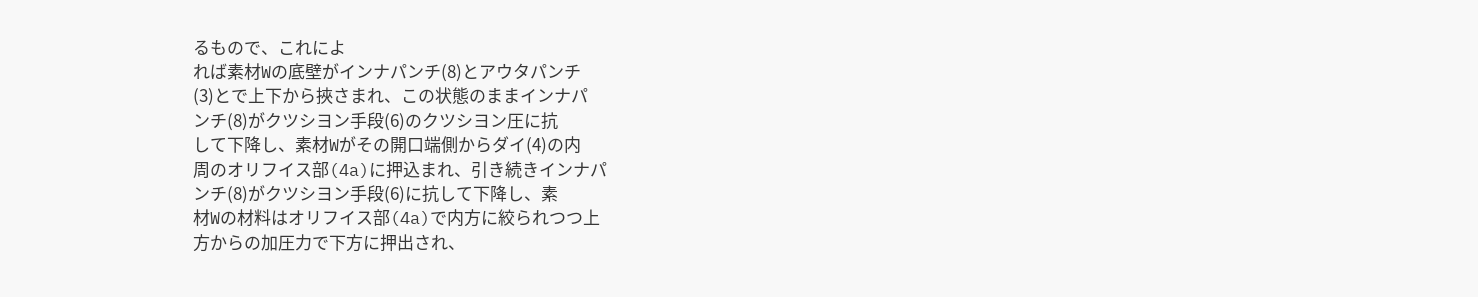るもので、これによ
れば素材Wの底壁がインナパンチ(8)とアウタパンチ
(3)とで上下から挾さまれ、この状態のままインナパ
ンチ(8)がクツシヨン手段(6)のクツシヨン圧に抗
して下降し、素材Wがその開口端側からダイ(4)の内
周のオリフイス部(4a)に押込まれ、引き続きインナパ
ンチ(8)がクツシヨン手段(6)に抗して下降し、素
材Wの材料はオリフイス部(4a)で内方に絞られつつ上
方からの加圧力で下方に押出され、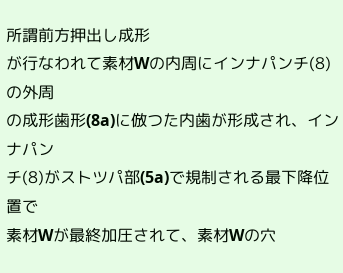所謂前方押出し成形
が行なわれて素材Wの内周にインナパンチ(8)の外周
の成形歯形(8a)に倣つた内歯が形成され、インナパン
チ(8)がストツパ部(5a)で規制される最下降位置で
素材Wが最終加圧されて、素材Wの穴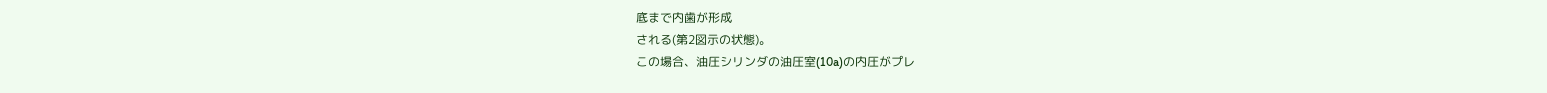底まで内歯が形成
される(第2図示の状態)。
この場合、油圧シリンダの油圧室(10a)の内圧がプレ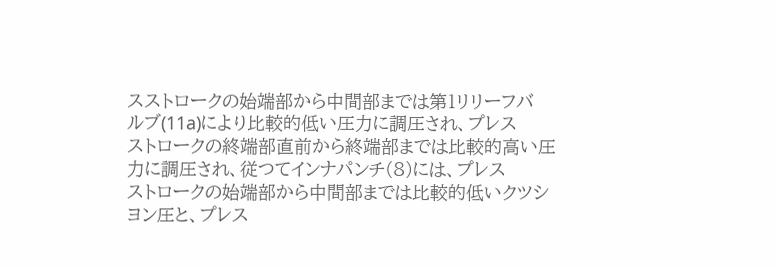スストロークの始端部から中間部までは第1リリーフバ
ルブ(11a)により比較的低い圧力に調圧され、プレス
ストロークの終端部直前から終端部までは比較的高い圧
力に調圧され、従つてインナパンチ(8)には、プレス
ストロークの始端部から中間部までは比較的低いクツシ
ヨン圧と、プレス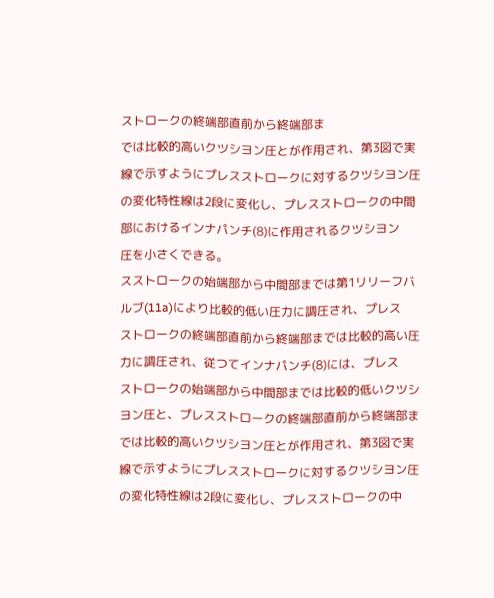ストロークの終端部直前から終端部ま
では比較的高いクツシヨン圧とが作用され、第3図で実
線で示すようにプレスストロークに対するクツシヨン圧
の変化特性線は2段に変化し、プレスストロークの中間
部におけるインナパンチ(8)に作用されるクツシヨン
圧を小さくできる。
スストロークの始端部から中間部までは第1リリーフバ
ルブ(11a)により比較的低い圧力に調圧され、プレス
ストロークの終端部直前から終端部までは比較的高い圧
力に調圧され、従つてインナパンチ(8)には、プレス
ストロークの始端部から中間部までは比較的低いクツシ
ヨン圧と、プレスストロークの終端部直前から終端部ま
では比較的高いクツシヨン圧とが作用され、第3図で実
線で示すようにプレスストロークに対するクツシヨン圧
の変化特性線は2段に変化し、プレスストロークの中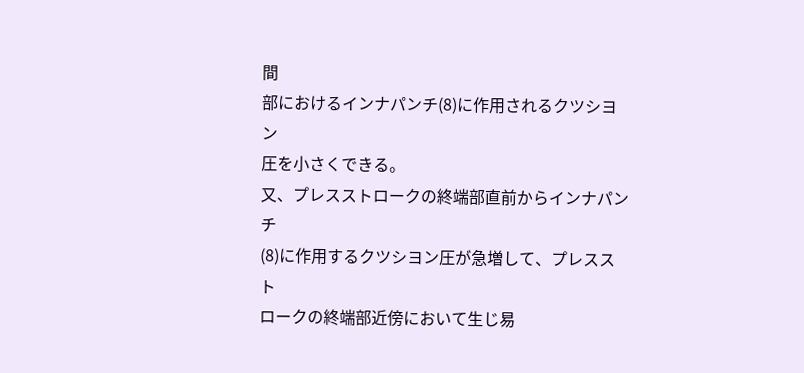間
部におけるインナパンチ(8)に作用されるクツシヨン
圧を小さくできる。
又、プレスストロークの終端部直前からインナパンチ
(8)に作用するクツシヨン圧が急増して、プレススト
ロークの終端部近傍において生じ易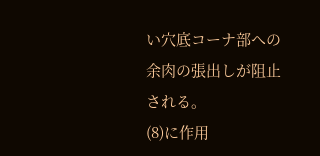い穴底コーナ部への
余肉の張出しが阻止される。
(8)に作用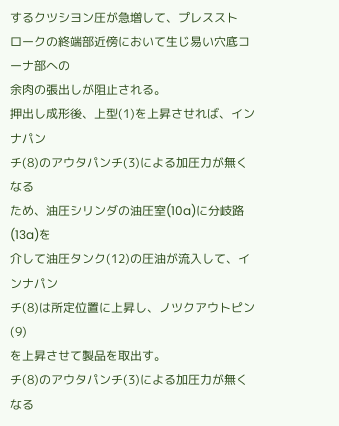するクツシヨン圧が急増して、プレススト
ロークの終端部近傍において生じ易い穴底コーナ部への
余肉の張出しが阻止される。
押出し成形後、上型(1)を上昇させれば、インナパン
チ(8)のアウタパンチ(3)による加圧力が無くなる
ため、油圧シリンダの油圧室(10a)に分岐路(13a)を
介して油圧タンク(12)の圧油が流入して、インナパン
チ(8)は所定位置に上昇し、ノツクアウトピン(9)
を上昇させて製品を取出す。
チ(8)のアウタパンチ(3)による加圧力が無くなる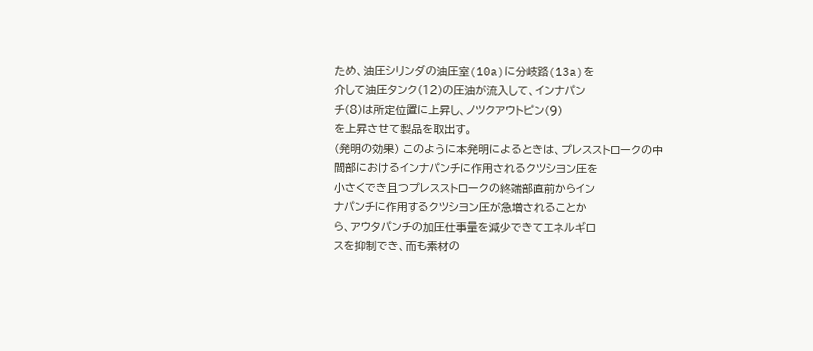ため、油圧シリンダの油圧室(10a)に分岐路(13a)を
介して油圧タンク(12)の圧油が流入して、インナパン
チ(8)は所定位置に上昇し、ノツクアウトピン(9)
を上昇させて製品を取出す。
(発明の効果) このように本発明によるときは、プレスストロークの中
間部におけるインナパンチに作用されるクツシヨン圧を
小さくでき且つプレスストロークの終端部直前からイン
ナパンチに作用するクツシヨン圧が急増されることか
ら、アウタパンチの加圧仕事量を減少できてエネルギロ
スを抑制でき、而も素材の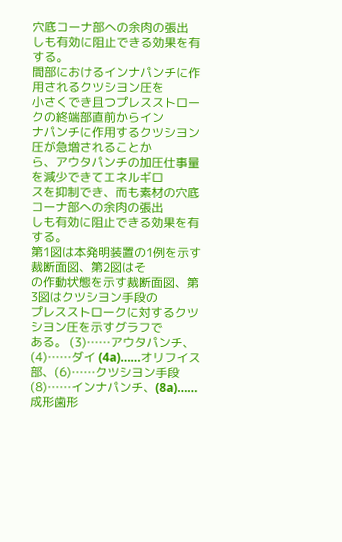穴底コーナ部への余肉の張出
しも有効に阻止できる効果を有する。
間部におけるインナパンチに作用されるクツシヨン圧を
小さくでき且つプレスストロークの終端部直前からイン
ナパンチに作用するクツシヨン圧が急増されることか
ら、アウタパンチの加圧仕事量を減少できてエネルギロ
スを抑制でき、而も素材の穴底コーナ部への余肉の張出
しも有効に阻止できる効果を有する。
第1図は本発明装置の1例を示す裁断面図、第2図はそ
の作動状態を示す裁断面図、第3図はクツシヨン手段の
プレスストロークに対するクツシヨン圧を示すグラフで
ある。 (3)……アウタパンチ、(4)……ダイ (4a)……オリフイス部、(6)……クツシヨン手段 (8)……インナパンチ、(8a)……成形歯形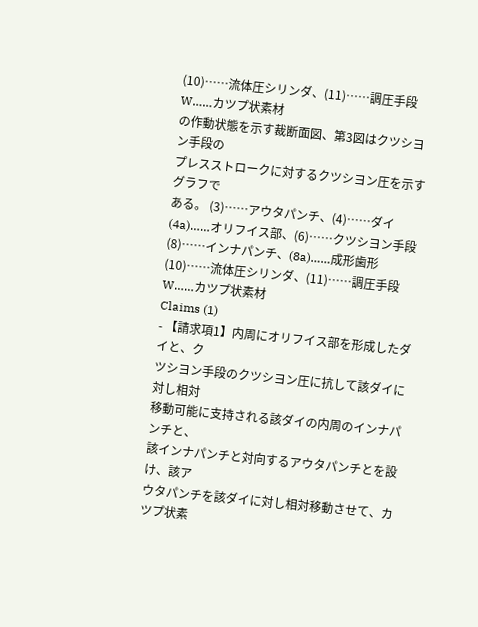(10)……流体圧シリンダ、(11)……調圧手段 W……カツプ状素材
の作動状態を示す裁断面図、第3図はクツシヨン手段の
プレスストロークに対するクツシヨン圧を示すグラフで
ある。 (3)……アウタパンチ、(4)……ダイ (4a)……オリフイス部、(6)……クツシヨン手段 (8)……インナパンチ、(8a)……成形歯形 (10)……流体圧シリンダ、(11)……調圧手段 W……カツプ状素材
Claims (1)
- 【請求項1】内周にオリフイス部を形成したダイと、ク
ツシヨン手段のクツシヨン圧に抗して該ダイに対し相対
移動可能に支持される該ダイの内周のインナパンチと、
該インナパンチと対向するアウタパンチとを設け、該ア
ウタパンチを該ダイに対し相対移動させて、カツプ状素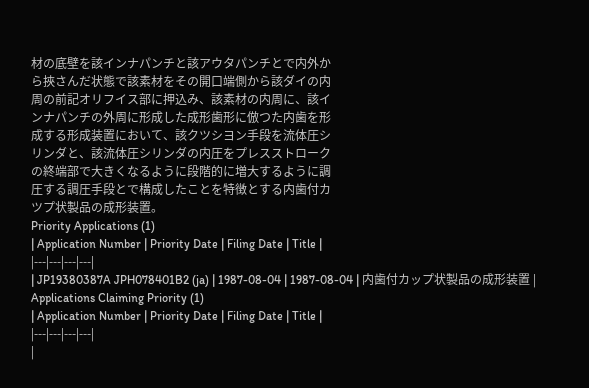材の底壁を該インナパンチと該アウタパンチとで内外か
ら挾さんだ状態で該素材をその開口端側から該ダイの内
周の前記オリフイス部に押込み、該素材の内周に、該イ
ンナパンチの外周に形成した成形歯形に倣つた内歯を形
成する形成装置において、該クツシヨン手段を流体圧シ
リンダと、該流体圧シリンダの内圧をプレスストローク
の終端部で大きくなるように段階的に増大するように調
圧する調圧手段とで構成したことを特徴とする内歯付カ
ツプ状製品の成形装置。
Priority Applications (1)
| Application Number | Priority Date | Filing Date | Title |
|---|---|---|---|
| JP19380387A JPH078401B2 (ja) | 1987-08-04 | 1987-08-04 | 内歯付カップ状製品の成形装置 |
Applications Claiming Priority (1)
| Application Number | Priority Date | Filing Date | Title |
|---|---|---|---|
|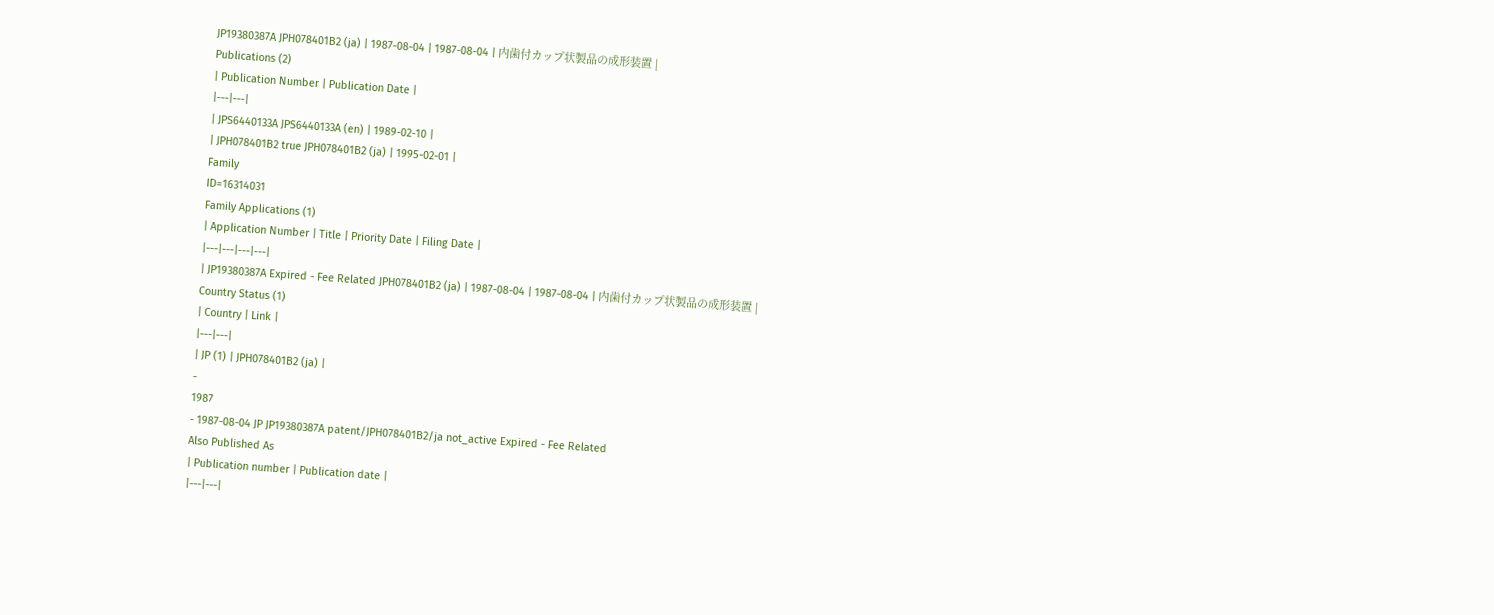JP19380387A JPH078401B2 (ja) | 1987-08-04 | 1987-08-04 | 内歯付カップ状製品の成形装置 |
Publications (2)
| Publication Number | Publication Date |
|---|---|
| JPS6440133A JPS6440133A (en) | 1989-02-10 |
| JPH078401B2 true JPH078401B2 (ja) | 1995-02-01 |
Family
ID=16314031
Family Applications (1)
| Application Number | Title | Priority Date | Filing Date |
|---|---|---|---|
| JP19380387A Expired - Fee Related JPH078401B2 (ja) | 1987-08-04 | 1987-08-04 | 内歯付カップ状製品の成形装置 |
Country Status (1)
| Country | Link |
|---|---|
| JP (1) | JPH078401B2 (ja) |
-
1987
- 1987-08-04 JP JP19380387A patent/JPH078401B2/ja not_active Expired - Fee Related
Also Published As
| Publication number | Publication date |
|---|---|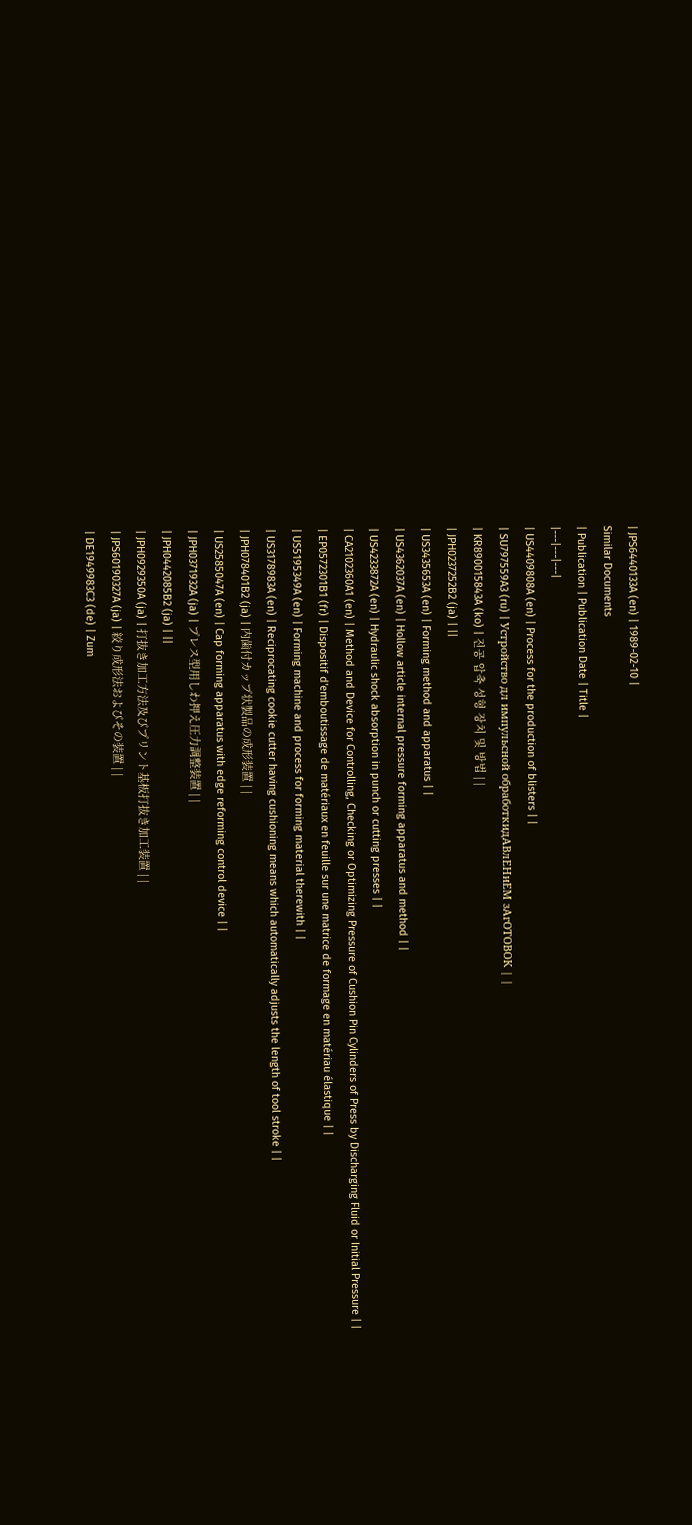| JPS6440133A (en) | 1989-02-10 |
Similar Documents
| Publication | Publication Date | Title |
|---|---|---|
| US4409808A (en) | Process for the production of blisters | |
| SU797559A3 (ru) | Устройство дл импульсной обработкидАВлЕНиЕМ зАгОТОВОК | |
| KR890015843A (ko) | 진공 압축 성형 장치 및 방법 | |
| JPH0237252B2 (ja) | ||
| US3435653A (en) | Forming method and apparatus | |
| US4362037A (en) | Hollow article internal pressure forming apparatus and method | |
| US4233872A (en) | Hydraulic shock absorption in punch or cutting presses | |
| CA2102360A1 (en) | Method and Device for Controlling, Checking or Optimizing Pressure of Cushion Pin Cylinders of Press by Discharging Fluid or Initial Pressure | |
| EP0572301B1 (fr) | Dispositif d'emboutissage de matériaux en feuille sur une matrice de formage en matériau élastique | |
| US5195349A (en) | Forming machine and process for forming material therewith | |
| US3178983A (en) | Reciprocating cookie cutter having cushioning means which automatically adjusts the length of tool stroke | |
| JPH078401B2 (ja) | 内歯付カップ状製品の成形装置 | |
| US2585047A (en) | Cap forming apparatus with edge reforming control device | |
| JPH0371932A (ja) | プレス型用しわ押え圧力調整装置 | |
| JPH0442085B2 (ja) | ||
| JPH0929350A (ja) | 打抜き加工方法及びプリント基板打抜き加工装置 | |
| JPS60190327A (ja) | 絞り成形法およびその装置 | |
| DE1949983C3 (de) | Zum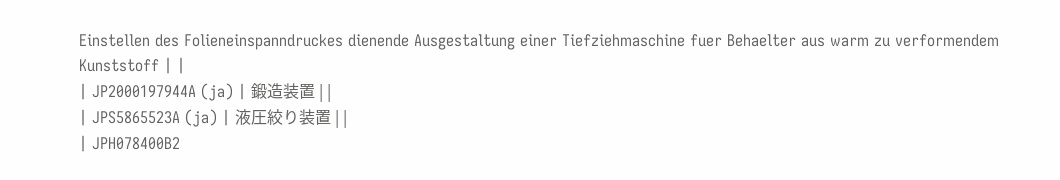Einstellen des Folieneinspanndruckes dienende Ausgestaltung einer Tiefziehmaschine fuer Behaelter aus warm zu verformendem Kunststoff | |
| JP2000197944A (ja) | 鍛造装置 | |
| JPS5865523A (ja) | 液圧絞り装置 | |
| JPH078400B2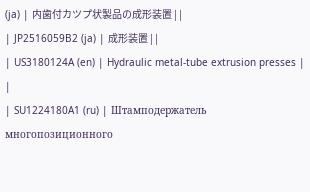(ja) | 内歯付カツプ状製品の成形装置 | |
| JP2516059B2 (ja) | 成形装置 | |
| US3180124A (en) | Hydraulic metal-tube extrusion presses | |
| SU1224180A1 (ru) | Штамподержатель многопозиционного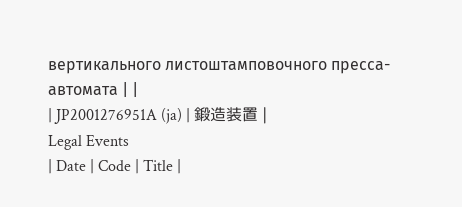вертикального листоштамповочного пресса-автомата | |
| JP2001276951A (ja) | 鍛造装置 |
Legal Events
| Date | Code | Title |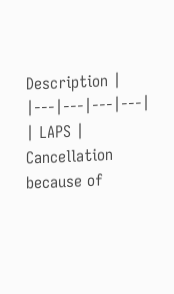Description |
|---|---|---|---|
| LAPS | Cancellation because of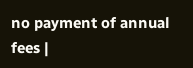no payment of annual fees |